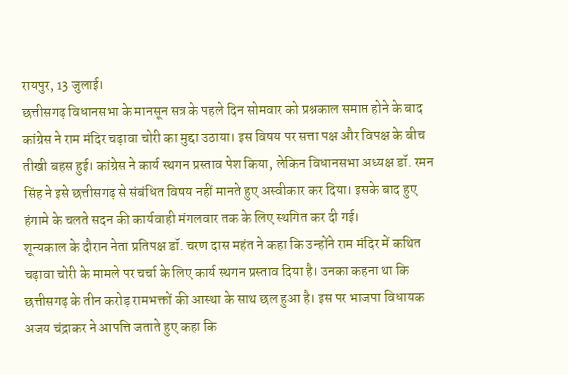रायपुर, 13 जुलाई।
छत्तीसगढ़ विधानसभा के मानसून सत्र के पहले दिन सोमवार को प्रश्नकाल समाप्त होने के बाद कांग्रेस ने राम मंदिर चढ़ावा चोरी का मुद्दा उठाया। इस विषय पर सत्ता पक्ष और विपक्ष के बीच तीखी बहस हुई। कांग्रेस ने कार्य स्थगन प्रस्ताव पेश किया, लेकिन विधानसभा अध्यक्ष डॉ. रमन सिंह ने इसे छत्तीसगढ़ से संबंधित विषय नहीं मानते हुए अस्वीकार कर दिया। इसके बाद हुए हंगामे के चलते सदन की कार्यवाही मंगलवार तक के लिए स्थगित कर दी गई।
शून्यकाल के दौरान नेता प्रतिपक्ष डॉ. चरण दास महंत ने कहा कि उन्होंने राम मंदिर में कथित चढ़ावा चोरी के मामले पर चर्चा के लिए कार्य स्थगन प्रस्ताव दिया है। उनका कहना था कि छत्तीसगढ़ के तीन करोड़ रामभक्तों की आस्था के साथ छल हुआ है। इस पर भाजपा विधायक अजय चंद्राकर ने आपत्ति जताते हुए कहा कि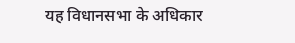यह विधानसभा के अधिकार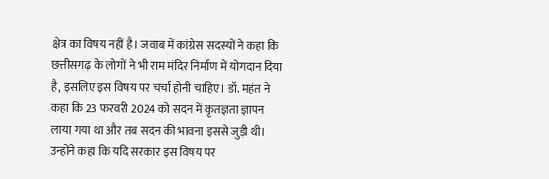क्षेत्र का विषय नहीं है। जवाब में कांग्रेस सदस्यों ने कहा कि छत्तीसगढ़ के लोगों ने भी राम मंदिर निर्माण में योगदान दिया है, इसलिए इस विषय पर चर्चा होनी चाहिए। डॉ. महंत ने कहा कि 23 फरवरी 2024 को सदन में कृतज्ञता ज्ञापन लाया गया था और तब सदन की भावना इससे जुड़ी थी। उन्होंने कहा कि यदि सरकार इस विषय पर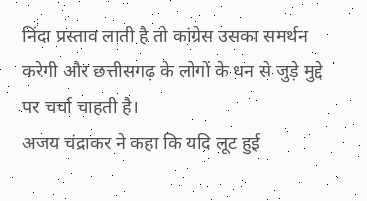निंदा प्रस्ताव लाती है तो कांग्रेस उसका समर्थन करेगी और छत्तीसगढ़ के लोगों के धन से जुड़े मुद्दे पर चर्चा चाहती है।
अजय चंद्राकर ने कहा कि यदि लूट हुई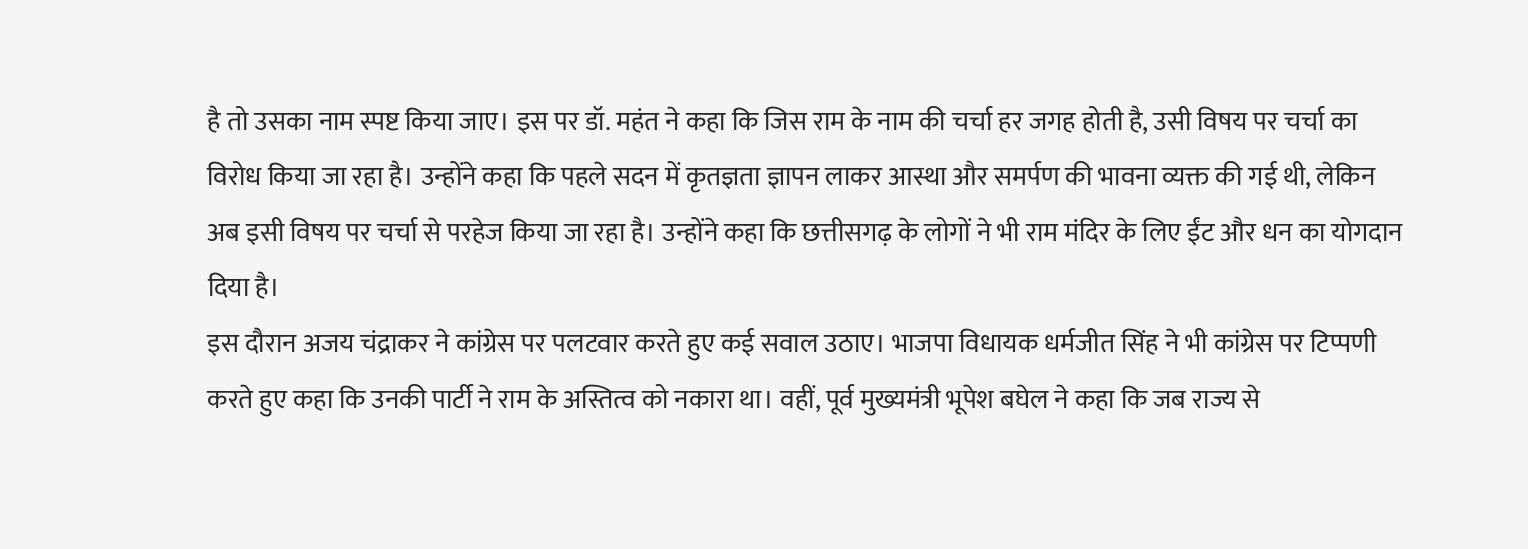है तो उसका नाम स्पष्ट किया जाए। इस पर डॉ. महंत ने कहा कि जिस राम के नाम की चर्चा हर जगह होती है, उसी विषय पर चर्चा का विरोध किया जा रहा है। उन्होंने कहा कि पहले सदन में कृतज्ञता ज्ञापन लाकर आस्था और समर्पण की भावना व्यक्त की गई थी, लेकिन अब इसी विषय पर चर्चा से परहेज किया जा रहा है। उन्होंने कहा कि छत्तीसगढ़ के लोगों ने भी राम मंदिर के लिए ईंट और धन का योगदान दिया है।
इस दौरान अजय चंद्राकर ने कांग्रेस पर पलटवार करते हुए कई सवाल उठाए। भाजपा विधायक धर्मजीत सिंह ने भी कांग्रेस पर टिप्पणी करते हुए कहा कि उनकी पार्टी ने राम के अस्तित्व को नकारा था। वहीं, पूर्व मुख्यमंत्री भूपेश बघेल ने कहा कि जब राज्य से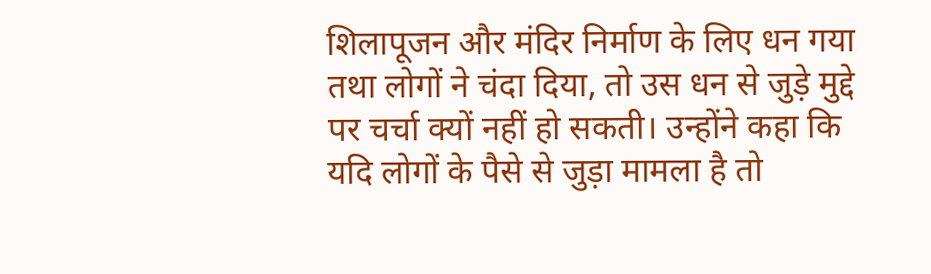शिलापूजन और मंदिर निर्माण के लिए धन गया तथा लोगों ने चंदा दिया, तो उस धन से जुड़े मुद्दे पर चर्चा क्यों नहीं हो सकती। उन्होंने कहा कि यदि लोगों के पैसे से जुड़ा मामला है तो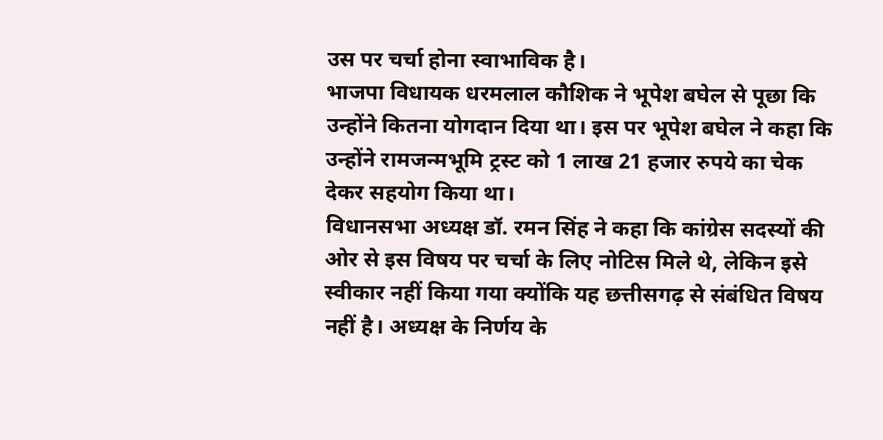उस पर चर्चा होना स्वाभाविक है।
भाजपा विधायक धरमलाल कौशिक ने भूपेश बघेल से पूछा कि उन्होंने कितना योगदान दिया था। इस पर भूपेश बघेल ने कहा कि उन्होंने रामजन्मभूमि ट्रस्ट को 1 लाख 21 हजार रुपये का चेक देकर सहयोग किया था।
विधानसभा अध्यक्ष डॉ. रमन सिंह ने कहा कि कांग्रेस सदस्यों की ओर से इस विषय पर चर्चा के लिए नोटिस मिले थे, लेकिन इसे स्वीकार नहीं किया गया क्योंकि यह छत्तीसगढ़ से संबंधित विषय नहीं है। अध्यक्ष के निर्णय के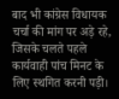बाद भी कांग्रेस विधायक चर्चा की मांग पर अड़े रहे, जिसके चलते पहले कार्यवाही पांच मिनट के लिए स्थगित करनी पड़ी।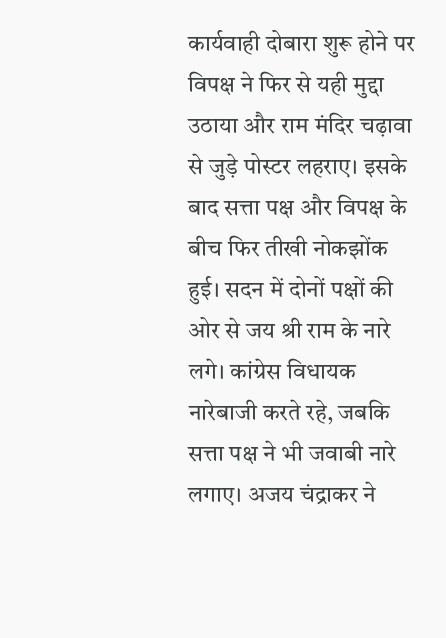कार्यवाही दोबारा शुरू होने पर विपक्ष ने फिर से यही मुद्दा उठाया और राम मंदिर चढ़ावा से जुड़े पोस्टर लहराए। इसके बाद सत्ता पक्ष और विपक्ष के बीच फिर तीखी नोकझोंक हुई। सदन में दोनों पक्षों की ओर से जय श्री राम के नारे लगे। कांग्रेस विधायक नारेबाजी करते रहे, जबकि सत्ता पक्ष ने भी जवाबी नारे लगाए। अजय चंद्राकर ने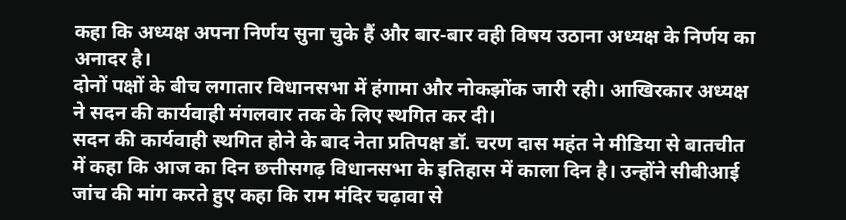कहा कि अध्यक्ष अपना निर्णय सुना चुके हैं और बार-बार वही विषय उठाना अध्यक्ष के निर्णय का अनादर है।
दोनों पक्षों के बीच लगातार विधानसभा में हंगामा और नोकझोंक जारी रही। आखिरकार अध्यक्ष ने सदन की कार्यवाही मंगलवार तक के लिए स्थगित कर दी।
सदन की कार्यवाही स्थगित होने के बाद नेता प्रतिपक्ष डॉ. चरण दास महंत ने मीडिया से बातचीत में कहा कि आज का दिन छत्तीसगढ़ विधानसभा के इतिहास में काला दिन है। उन्होंने सीबीआई जांच की मांग करते हुए कहा कि राम मंदिर चढ़ावा से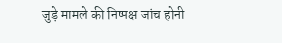जुड़े मामले की निष्पक्ष जांच होनी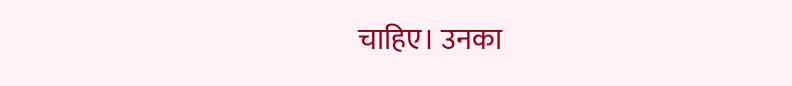चाहिए। उनका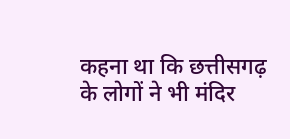कहना था कि छत्तीसगढ़ के लोगों ने भी मंदिर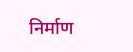निर्माण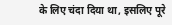के लिए चंदा दिया था, इसलिए पूरे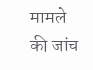मामले की जांच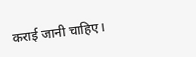कराई जानी चाहिए।